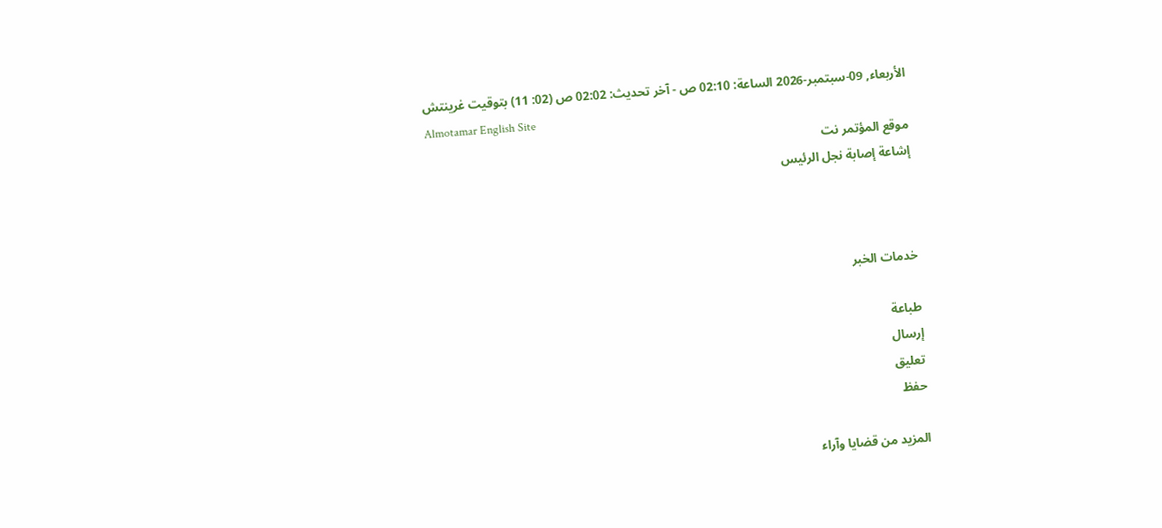الأربعاء, 09-سبتمبر-2026 الساعة: 02:10 ص - آخر تحديث: 02:02 ص (02: 11) بتوقيت غرينتش
Almotamar English Site
موقع المؤتمر نت
إشاعة إصابة نجل الرئيس



خدمات الخبر

طباعة
إرسال
تعليق
حفظ

المزيد من قضايا وآراء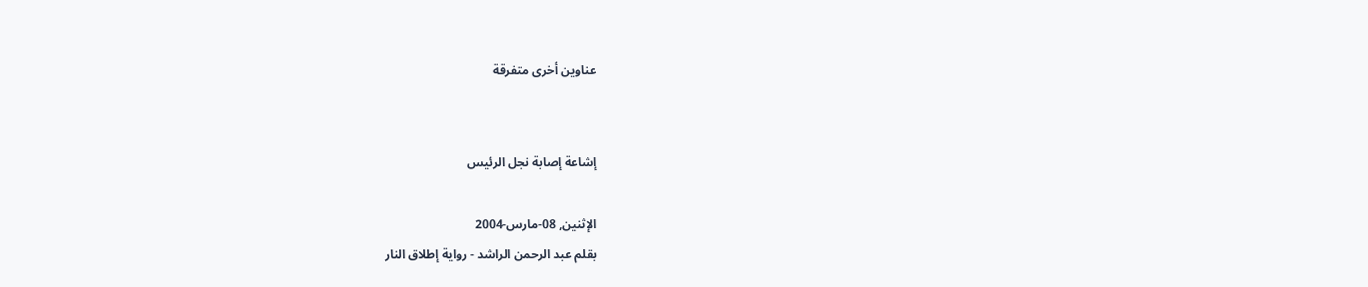عناوين أخرى متفرقة


إشاعة إصابة نجل الرئيس

الإثنين, 08-مارس-2004
بقلم عبد الرحمن الراشد - رواية إطلاق النار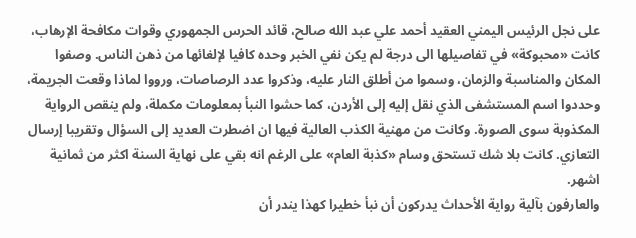على نجل الرئيس اليمني العقيد أحمد علي عبد الله صالح، قائد الحرس الجمهوري وقوات مكافحة الإرهاب، كانت «محبوكة» في تفاصيلها الى درجة لم يكن نفي الخبر وحده كافيا لإلغائها من ذهن الناس. وصفوا المكان والمناسبة والزمان، وسموا من أطلق النار عليه، وذكروا عدد الرصاصات، ورووا لماذا وقعت الجريمة، وحددوا اسم المستشفى الذي نقل إليه إلى الأردن، كما حشوا النبأ بمعلومات مكملة، ولم ينقص الرواية المكذوبة سوى الصورة. وكانت من مهنية الكذب العالية فيها ان اضطرت العديد إلى السؤال وتقريبا إرسال التعازي. كانت بلا شك تستحق وسام «كذبة العام» على الرغم انه بقي على نهاية السنة اكثر من ثمانية اشهر.
والعارفون بآلية رواية الأحداث يدركون أن نبأ خطيرا كهذا يندر أن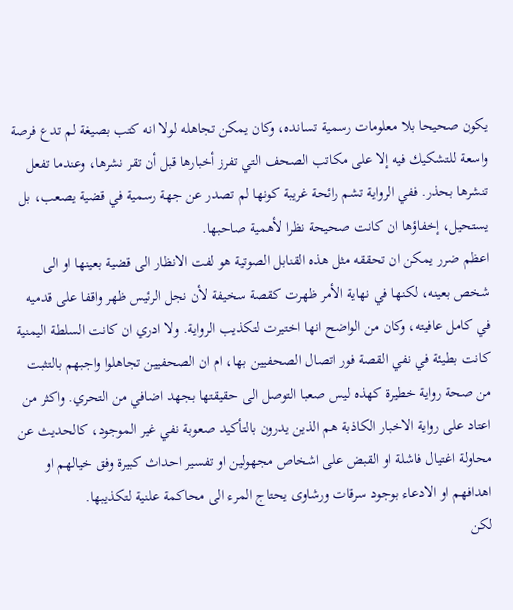يكون صحيحا بلا معلومات رسمية تسانده، وكان يمكن تجاهله لولا انه كتب بصيغة لم تدع فرصة واسعة للتشكيك فيه إلا على مكاتب الصحف التي تفرز أخبارها قبل أن تقر نشرها، وعندما تفعل تنشرها بحذر. ففي الرواية تشم رائحة غريبة كونها لم تصدر عن جهة رسمية في قضية يصعب، بل يستحيل، إخفاؤها ان كانت صحيحة نظرا لأهمية صاحبها.
اعظم ضرر يمكن ان تحققه مثل هذه القنابل الصوتية هو لفت الانظار الى قضية بعينها او الى شخص بعينه، لكنها في نهاية الأمر ظهرت كقصة سخيفة لأن نجل الرئيس ظهر واقفا على قدميه في كامل عافيته، وكان من الواضح انها اختيرت لتكذيب الرواية. ولا ادري ان كانت السلطة اليمنية كانت بطيئة في نفي القصة فور اتصال الصحفيين بها، ام ان الصحفيين تجاهلوا واجبهم بالتثبت من صحة رواية خطيرة كهذه ليس صعبا التوصل الى حقيقتها بجهد اضافي من التحري. واكثر من اعتاد على رواية الاخبار الكاذبة هم الذين يدرون بالتأكيد صعوبة نفي غير الموجود، كالحديث عن محاولة اغتيال فاشلة او القبض على اشخاص مجهولين او تفسير احداث كبيرة وفق خيالهم او اهدافهم او الادعاء بوجود سرقات ورشاوى يحتاج المرء الى محاكمة علنية لتكذيبها.
لكن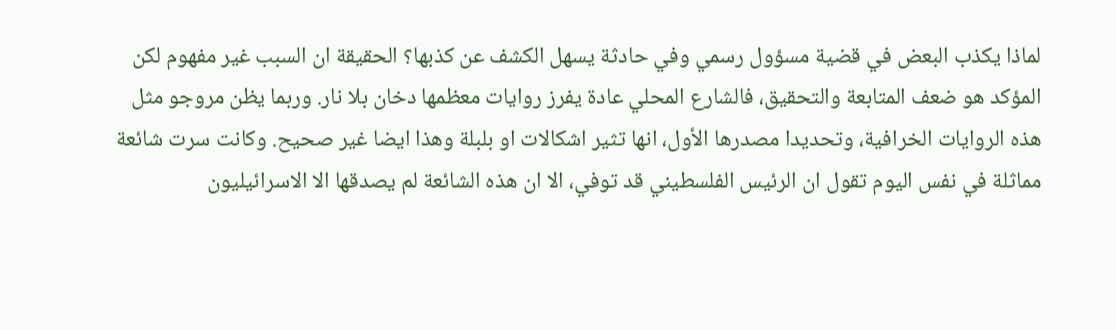لماذا يكذب البعض في قضية مسؤول رسمي وفي حادثة يسهل الكشف عن كذبها؟ الحقيقة ان السبب غير مفهوم لكن المؤكد هو ضعف المتابعة والتحقيق، فالشارع المحلي عادة يفرز روايات معظمها دخان بلا نار. وربما يظن مروجو مثل هذه الروايات الخرافية، وتحديدا مصدرها الأول، انها تثير اشكالات او بلبلة وهذا ايضا غير صحيح. وكانت سرت شائعة مماثلة في نفس اليوم تقول ان الرئيس الفلسطيني قد توفي، الا ان هذه الشائعة لم يصدقها الا الاسرائيليون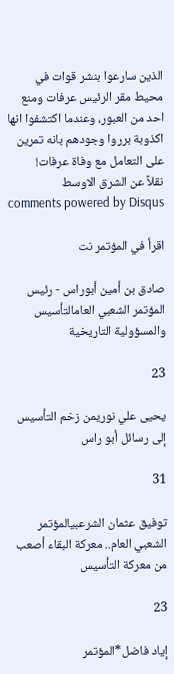الذين سارعوا بنشر قوات في محيط مقر الرئيس عرفات ومنع احد من العبور، وعندما اكتشفوا انها اكذوبة برروا وجودهم بانه تمرين على التعامل مع وفاة عرفات!
نقلاً عن الشرق الاوسط
comments powered by Disqus

اقرأ في المؤتمر نت

صادق بن أمين أبوراس - رئيس المؤتمر الشعبي العامالتأسيس والمسؤولية التاريخية

23

يحيى علي نوريمن زخم التأسيس إلى رسائل أبو راس

31

توفيق عثمان الشرعبيالمؤتمر الشعبي العام.. معركة البقاء أصعب من معركة التأسيس

23

إياد فاضل*المؤتمر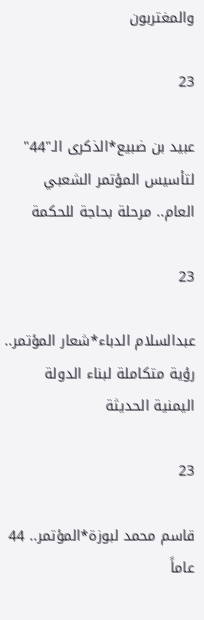والمغتربون

23

عبيد بن ضبيع*الذكرى الـ"44" لتأسيس المؤتمر الشعبي العام.. مرحلة بحاجة للحكمة

23

عبدالسلام الدباء*شعار المؤتمر.. رؤية متكاملة لبناء الدولة اليمنية الحديثة

23

قاسم محمد لبوزة*المؤتمر.. 44 عاماً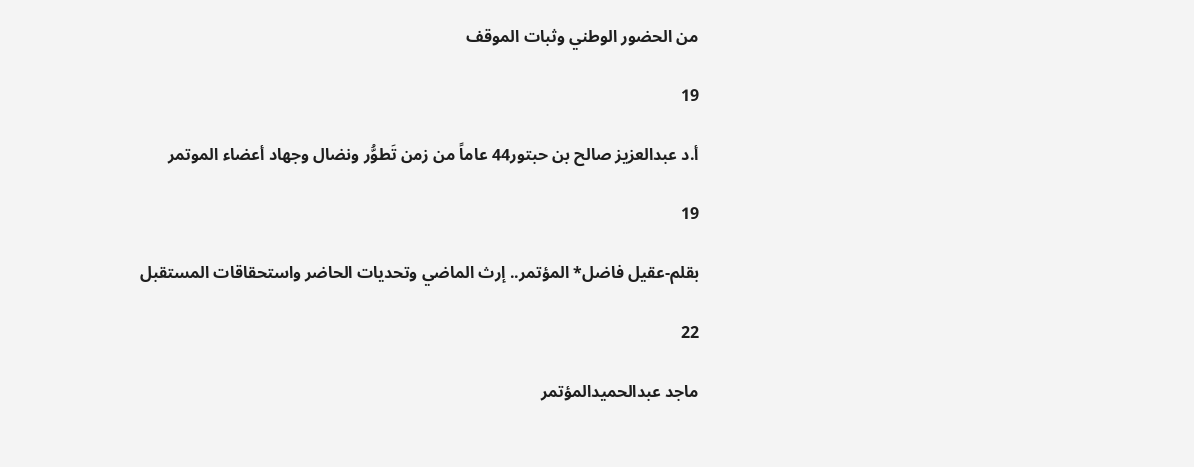من الحضور الوطني وثبات الموقف

19

أ.د عبدالعزيز صالح بن حبتور44 عاماً من زمن تَطوُّر ونضال وجهاد أعضاء الموتمر

19

بقلم-عقيل فاضل* المؤتمر.. إرث الماضي وتحديات الحاضر واستحقاقات المستقبل

22

ماجد عبدالحميدالمؤتمر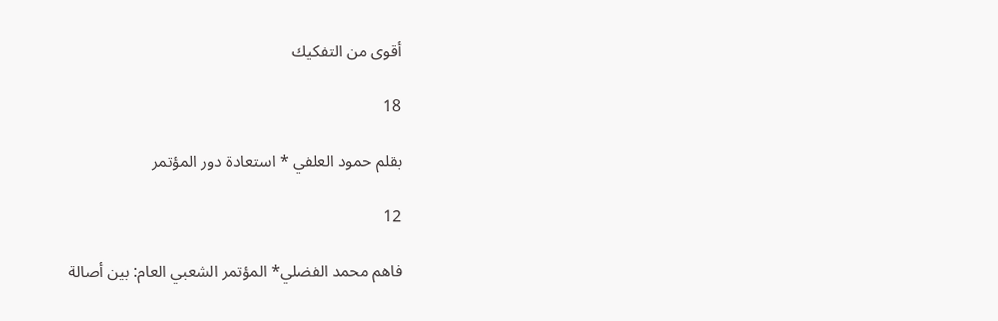أقوى من التفكيك

18

بقلم حمود العلفي * استعادة دور المؤتمر

12

فاهم محمد الفضلي* المؤتمر الشعبي العام: بين أصالة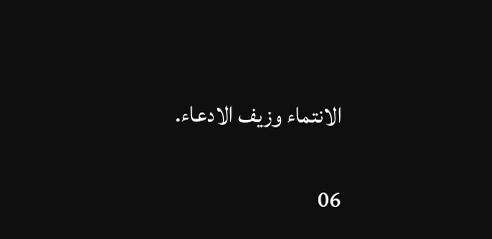الانتماء وزيف الادعاء.

06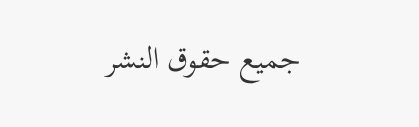جميع حقوق النشر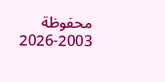محفوظة 2003-2026